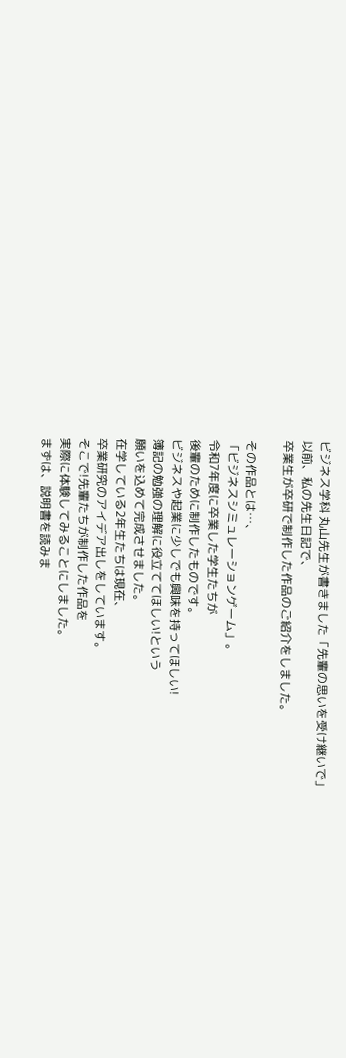ビジネス学科 丸山先生が書きました「先輩の思いを受け継いで」
以前、私の先生日記で、
卒業生が卒研で制作した作品のご紹介をしました。

その作品とは…、
「ビジネスシミュレーションゲーム」。
令和7年度に卒業した学生たちが
後輩のために制作したものです。
ビジネスや起業に少しでも興味を持ってほしい!
簿記の勉強の理解に役立ててほしい!という
願いを込めて完成させました。
在学している2年生たちは現在、
卒業研究のアイデア出しをしています。
そこで!先輩たちが制作した作品を
実際に体験してみることにしました。
まずは、説明書を読みま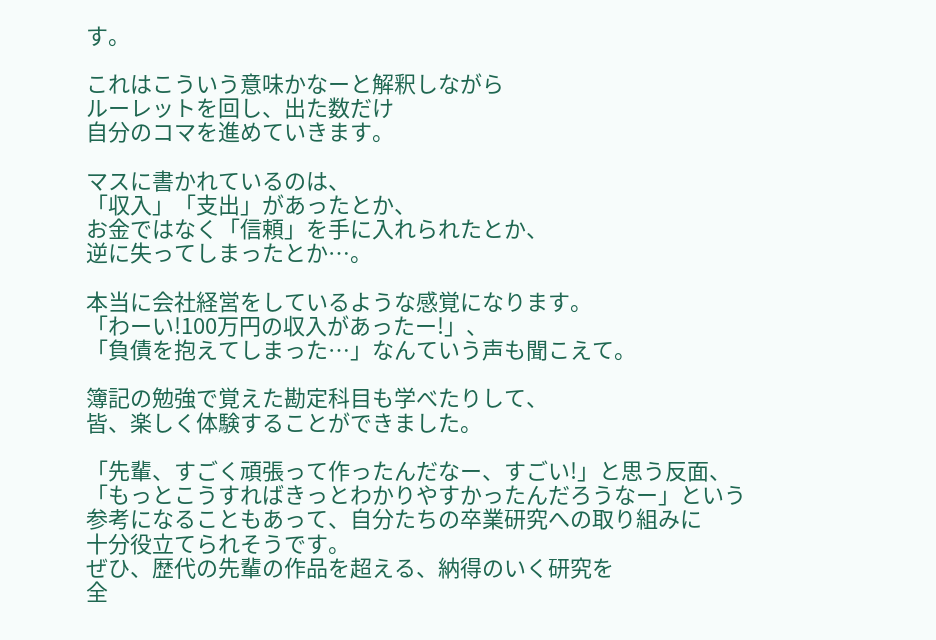す。

これはこういう意味かなーと解釈しながら
ルーレットを回し、出た数だけ
自分のコマを進めていきます。

マスに書かれているのは、
「収入」「支出」があったとか、
お金ではなく「信頼」を手に入れられたとか、
逆に失ってしまったとか…。

本当に会社経営をしているような感覚になります。
「わーい!100万円の収入があったー!」、
「負債を抱えてしまった…」なんていう声も聞こえて。

簿記の勉強で覚えた勘定科目も学べたりして、
皆、楽しく体験することができました。

「先輩、すごく頑張って作ったんだなー、すごい!」と思う反面、
「もっとこうすればきっとわかりやすかったんだろうなー」という
参考になることもあって、自分たちの卒業研究への取り組みに
十分役立てられそうです。
ぜひ、歴代の先輩の作品を超える、納得のいく研究を
全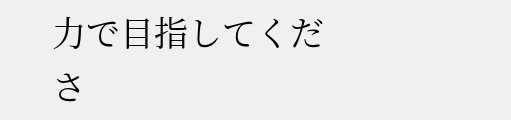力で目指してくださ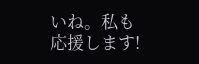いね。私も応援します!